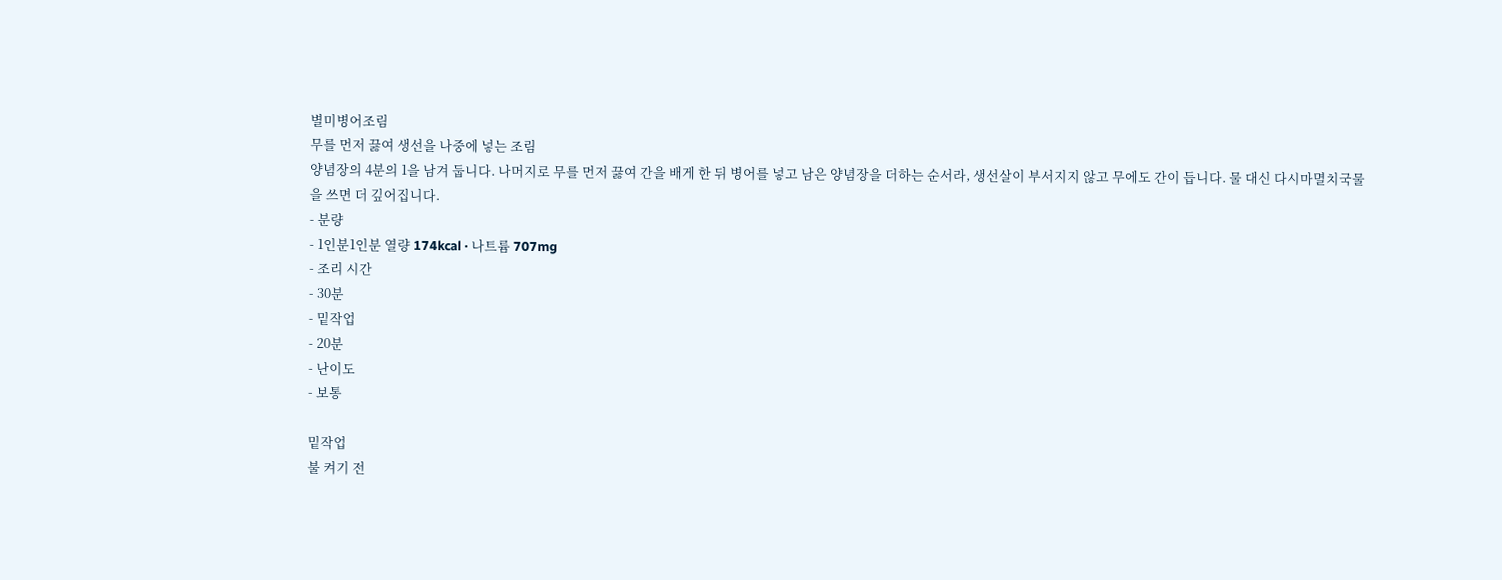별미병어조림
무를 먼저 끓여 생선을 나중에 넣는 조림
양념장의 4분의 1을 남겨 둡니다. 나머지로 무를 먼저 끓여 간을 배게 한 뒤 병어를 넣고 남은 양념장을 더하는 순서라, 생선살이 부서지지 않고 무에도 간이 듭니다. 물 대신 다시마멸치국물을 쓰면 더 깊어집니다.
- 분량
- 1인분1인분 열량 174kcal · 나트륨 707mg
- 조리 시간
- 30분
- 밑작업
- 20분
- 난이도
- 보통

밑작업
불 켜기 전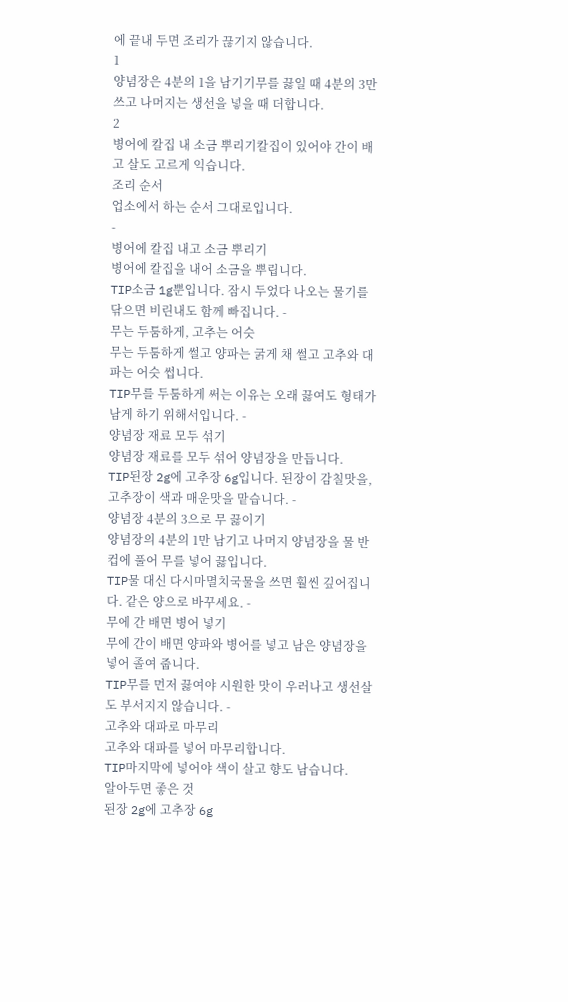에 끝내 두면 조리가 끊기지 않습니다.
1
양념장은 4분의 1을 남기기무를 끓일 때 4분의 3만 쓰고 나머지는 생선을 넣을 때 더합니다.
2
병어에 칼집 내 소금 뿌리기칼집이 있어야 간이 배고 살도 고르게 익습니다.
조리 순서
업소에서 하는 순서 그대로입니다.
-
병어에 칼집 내고 소금 뿌리기
병어에 칼집을 내어 소금을 뿌립니다.
TIP소금 1g뿐입니다. 잠시 두었다 나오는 물기를 닦으면 비린내도 함께 빠집니다. -
무는 두툼하게, 고추는 어슷
무는 두툼하게 썰고 양파는 굵게 채 썰고 고추와 대파는 어슷 썹니다.
TIP무를 두툼하게 써는 이유는 오래 끓여도 형태가 남게 하기 위해서입니다. -
양념장 재료 모두 섞기
양념장 재료를 모두 섞어 양념장을 만듭니다.
TIP된장 2g에 고추장 6g입니다. 된장이 감칠맛을, 고추장이 색과 매운맛을 맡습니다. -
양념장 4분의 3으로 무 끓이기
양념장의 4분의 1만 남기고 나머지 양념장을 물 반 컵에 풀어 무를 넣어 끓입니다.
TIP물 대신 다시마멸치국물을 쓰면 훨씬 깊어집니다. 같은 양으로 바꾸세요. -
무에 간 배면 병어 넣기
무에 간이 배면 양파와 병어를 넣고 남은 양념장을 넣어 졸여 줍니다.
TIP무를 먼저 끓여야 시원한 맛이 우러나고 생선살도 부서지지 않습니다. -
고추와 대파로 마무리
고추와 대파를 넣어 마무리합니다.
TIP마지막에 넣어야 색이 살고 향도 남습니다.
알아두면 좋은 것
된장 2g에 고추장 6g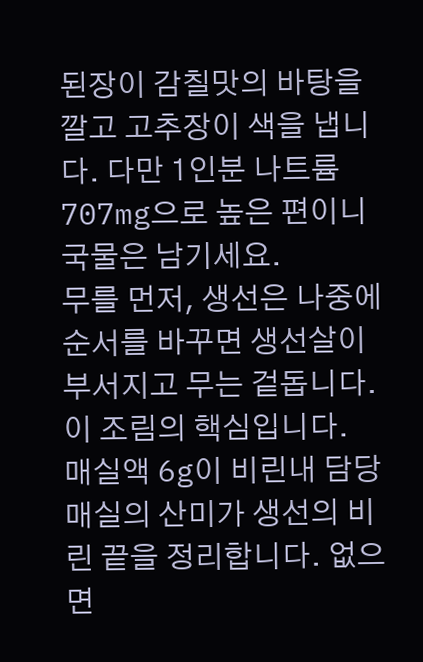된장이 감칠맛의 바탕을 깔고 고추장이 색을 냅니다. 다만 1인분 나트륨 707mg으로 높은 편이니 국물은 남기세요.
무를 먼저, 생선은 나중에
순서를 바꾸면 생선살이 부서지고 무는 겉돕니다. 이 조림의 핵심입니다.
매실액 6g이 비린내 담당
매실의 산미가 생선의 비린 끝을 정리합니다. 없으면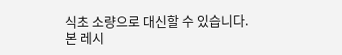식초 소량으로 대신할 수 있습니다.
본 레시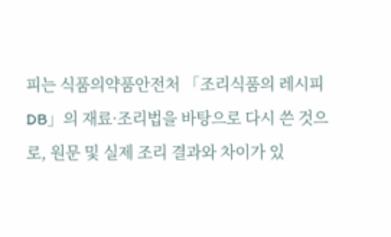피는 식품의약품안전처 「조리식품의 레시피 DB」의 재료·조리법을 바탕으로 다시 쓴 것으로, 원문 및 실제 조리 결과와 차이가 있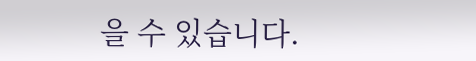을 수 있습니다.